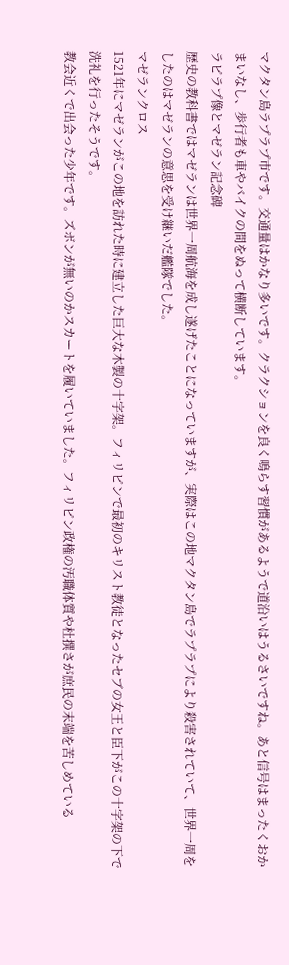マクタン島ラプラプ市です。交通量はかなり多いです。クラクションを良く鳴らす習慣があるようで道沿いはうるさいですね。あと信号はまったくおかまいなし、歩行者も車やバイクの間をぬって横断しています。
ラピラプ像とマゼラン記念碑
歴史の教科書ではマゼランは世界一周航海を成し遂げたことになっていますが、実際はこの地マクタン島でラプラプにより殺害されていて、世界一周をしたのはマゼランの意思を受け継いだ艦隊でした。
マゼランクロス
1521年にマゼランがこの地を訪れた時に建立した巨大な木製の十字架。フィリピンで最初のキリスト教徒となったセブの女王と臣下がこの十字架の下で洗礼を行ったそうです。
教会近くで出会った少年です。ズボンが無いのかスカートを履いていました。フィリピン政権の汚職体質や杜撰さが庶民の末端を苦しめている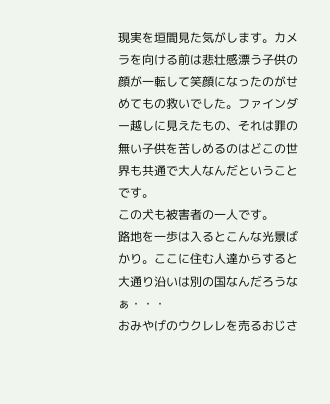現実を垣間見た気がします。カメラを向ける前は悲壮感漂う子供の顔が一転して笑顔になったのがせめてもの救いでした。ファインダー越しに見えたもの、それは罪の無い子供を苦しめるのはどこの世界も共通で大人なんだということです。
この犬も被害者の一人です。
路地を一歩は入るとこんな光景ばかり。ここに住む人達からすると大通り沿いは別の国なんだろうなぁ・・・
おみやげのウクレレを売るおじさ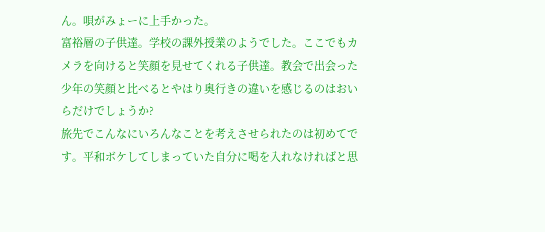ん。唄がみょーに上手かった。
富裕層の子供達。学校の課外授業のようでした。ここでもカメラを向けると笑顔を見せてくれる子供達。教会で出会った少年の笑顔と比べるとやはり奥行きの違いを感じるのはおいらだけでしょうか?
旅先でこんなにいろんなことを考えさせられたのは初めてです。平和ボケしてしまっていた自分に喝を入れなければと思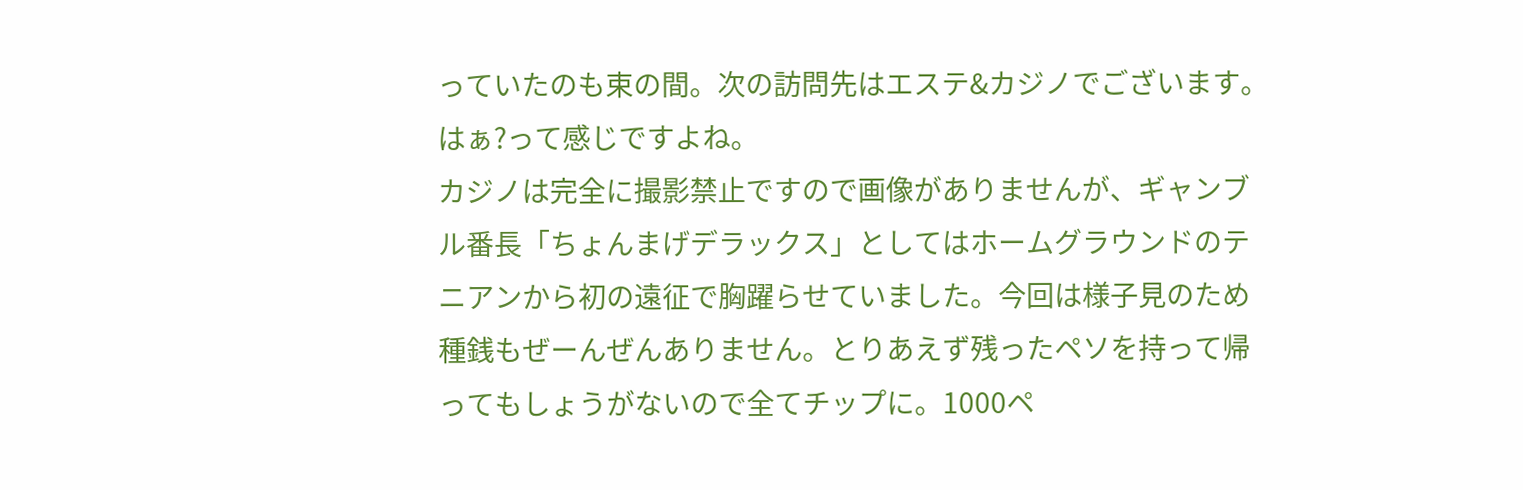っていたのも束の間。次の訪問先はエステ&カジノでございます。はぁ?って感じですよね。
カジノは完全に撮影禁止ですので画像がありませんが、ギャンブル番長「ちょんまげデラックス」としてはホームグラウンドのテニアンから初の遠征で胸躍らせていました。今回は様子見のため種銭もぜーんぜんありません。とりあえず残ったペソを持って帰ってもしょうがないので全てチップに。1000ペ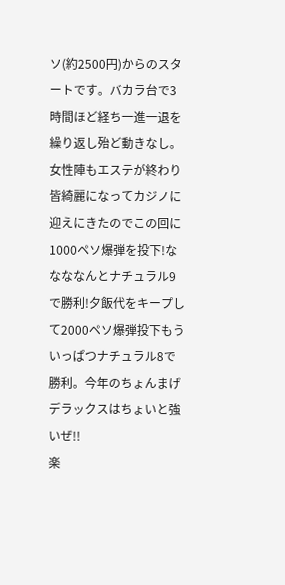ソ(約2500円)からのスタートです。バカラ台で3時間ほど経ち一進一退を繰り返し殆ど動きなし。女性陣もエステが終わり皆綺麗になってカジノに迎えにきたのでこの回に1000ペソ爆弾を投下!ななななんとナチュラル9で勝利!夕飯代をキープして2000ペソ爆弾投下もういっぱつナチュラル8で勝利。今年のちょんまげデラックスはちょいと強いぜ!!
楽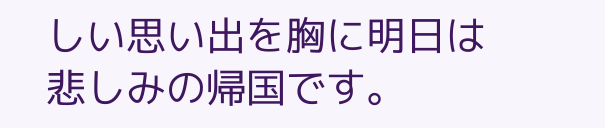しい思い出を胸に明日は悲しみの帰国です。